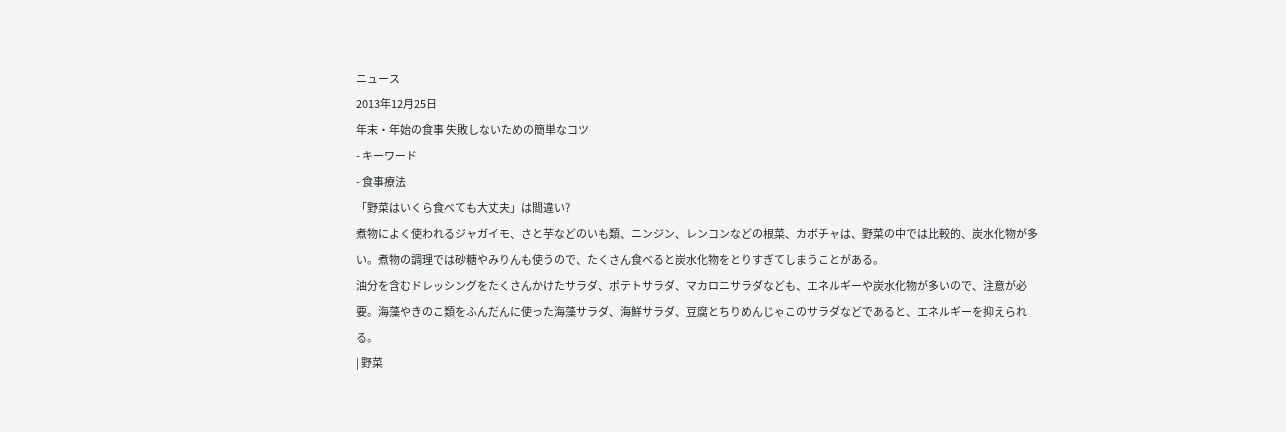ニュース
2013年12月25日
年末・年始の食事 失敗しないための簡単なコツ
- キーワード
- 食事療法
「野菜はいくら食べても大丈夫」は間違い?
煮物によく使われるジャガイモ、さと芋などのいも類、ニンジン、レンコンなどの根菜、カボチャは、野菜の中では比較的、炭水化物が多い。煮物の調理では砂糖やみりんも使うので、たくさん食べると炭水化物をとりすぎてしまうことがある。
油分を含むドレッシングをたくさんかけたサラダ、ポテトサラダ、マカロニサラダなども、エネルギーや炭水化物が多いので、注意が必要。海藻やきのこ類をふんだんに使った海藻サラダ、海鮮サラダ、豆腐とちりめんじゃこのサラダなどであると、エネルギーを抑えられる。
| 野菜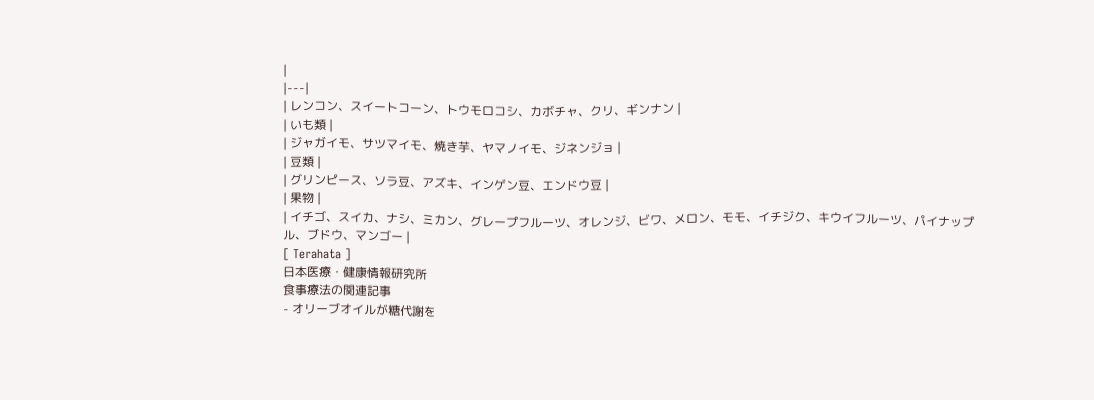|
|---|
| レンコン、スイートコーン、トウモロコシ、カボチャ、クリ、ギンナン |
| いも類 |
| ジャガイモ、サツマイモ、焼き芋、ヤマノイモ、ジネンジョ |
| 豆類 |
| グリンピース、ソラ豆、アズキ、インゲン豆、エンドウ豆 |
| 果物 |
| イチゴ、スイカ、ナシ、ミカン、グレープフルーツ、オレンジ、ビワ、メロン、モモ、イチジク、キウイフルーツ、パイナップル、ブドウ、マンゴー |
[ Terahata ]
日本医療・健康情報研究所
食事療法の関連記事
- オリーブオイルが糖代謝を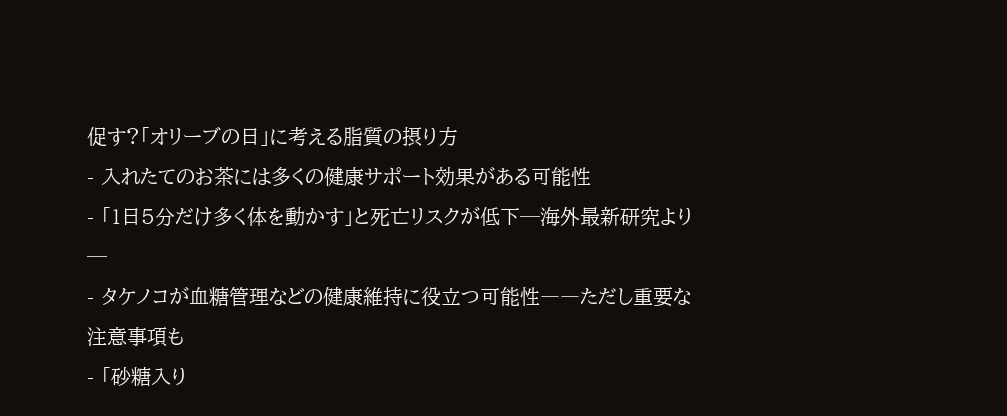促す?「オリーブの日」に考える脂質の摂り方
- 入れたてのお茶には多くの健康サポート効果がある可能性
- 「1日5分だけ多く体を動かす」と死亡リスクが低下─海外最新研究より─
- タケノコが血糖管理などの健康維持に役立つ可能性――ただし重要な注意事項も
- 「砂糖入り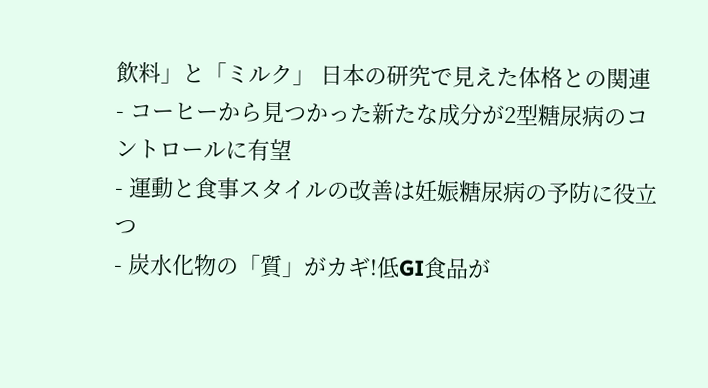飲料」と「ミルク」 日本の研究で見えた体格との関連
- コーヒーから見つかった新たな成分が2型糖尿病のコントロールに有望
- 運動と食事スタイルの改善は妊娠糖尿病の予防に役立つ
- 炭水化物の「質」がカギ!低GI食品が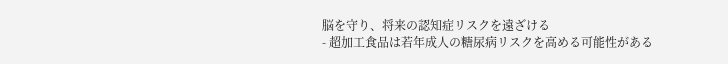脳を守り、将来の認知症リスクを遠ざける
- 超加工食品は若年成人の糖尿病リスクを高める可能性がある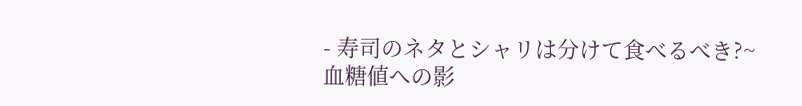- 寿司のネタとシャリは分けて食べるべき?~血糖値への影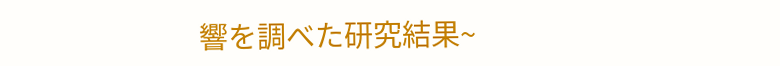響を調べた研究結果~